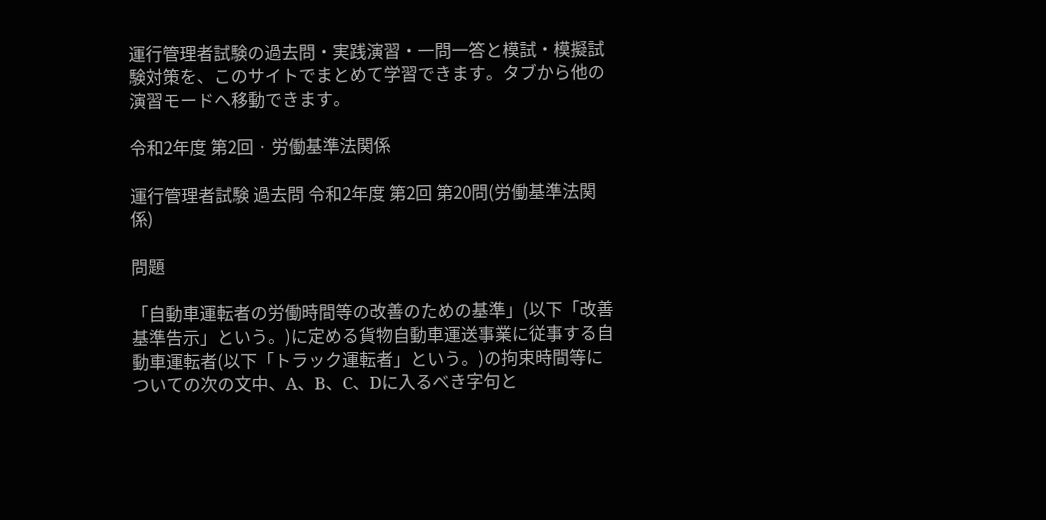運行管理者試験の過去問・実践演習・一問一答と模試・模擬試験対策を、このサイトでまとめて学習できます。タブから他の演習モードへ移動できます。

令和2年度 第2回 · 労働基準法関係

運行管理者試験 過去問 令和2年度 第2回 第20問(労働基準法関係)

問題

「自動車運転者の労働時間等の改善のための基準」(以下「改善基準告示」という。)に定める貨物自動車運送事業に従事する自動車運転者(以下「トラック運転者」という。)の拘束時間等についての次の文中、A、B、C、Dに入るべき字句と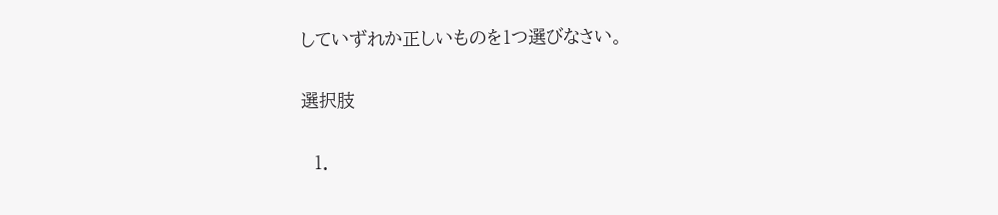していずれか正しいものを1つ選びなさい。

選択肢

  1.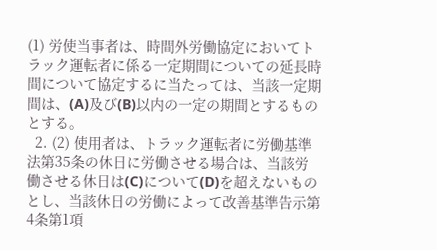(1) 労使当事者は、時間外労働協定においてトラック運転者に係る一定期間についての延長時間について協定するに当たっては、当該一定期間は、(A)及び(B)以内の一定の期間とするものとする。
  2. (2) 使用者は、トラック運転者に労働基準法第35条の休日に労働させる場合は、当該労働させる休日は(C)について(D)を超えないものとし、当該休日の労働によって改善基準告示第4条第1項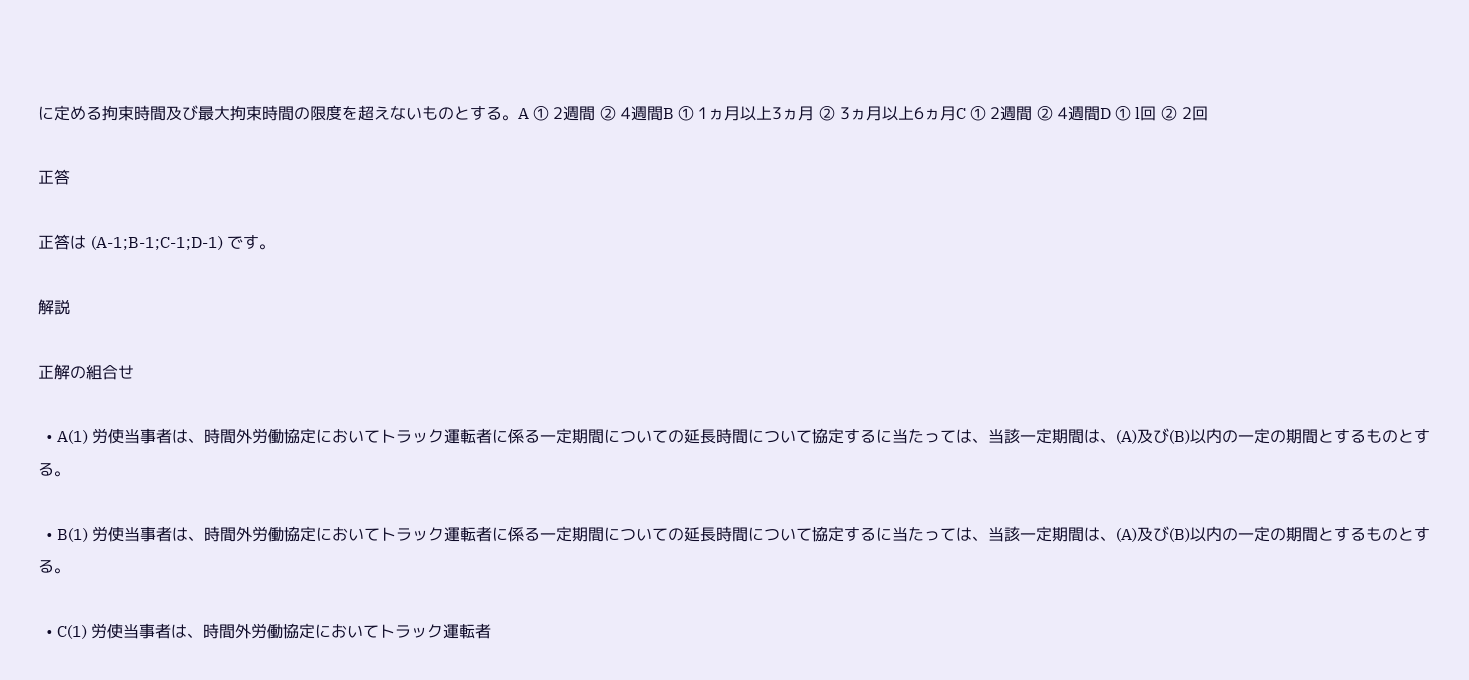に定める拘束時間及び最大拘束時間の限度を超えないものとする。A ① 2週間 ② 4週間B ① 1ヵ月以上3ヵ月 ② 3ヵ月以上6ヵ月C ① 2週間 ② 4週間D ① l回 ② 2回

正答

正答は (A-1;B-1;C-1;D-1) です。

解説

正解の組合せ

  • A(1) 労使当事者は、時間外労働協定においてトラック運転者に係る一定期間についての延長時間について協定するに当たっては、当該一定期間は、(A)及び(B)以内の一定の期間とするものとする。

  • B(1) 労使当事者は、時間外労働協定においてトラック運転者に係る一定期間についての延長時間について協定するに当たっては、当該一定期間は、(A)及び(B)以内の一定の期間とするものとする。

  • C(1) 労使当事者は、時間外労働協定においてトラック運転者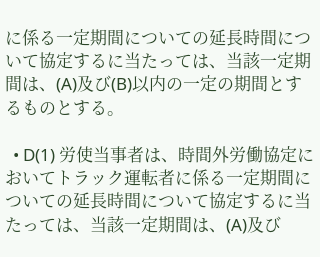に係る一定期間についての延長時間について協定するに当たっては、当該一定期間は、(A)及び(B)以内の一定の期間とするものとする。

  • D(1) 労使当事者は、時間外労働協定においてトラック運転者に係る一定期間についての延長時間について協定するに当たっては、当該一定期間は、(A)及び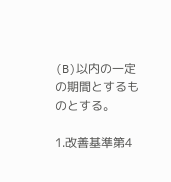(B)以内の一定の期間とするものとする。

1.改善基準第4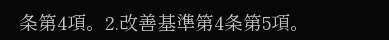条第4項。2.改善基準第4条第5項。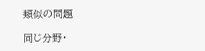類似の問題

同じ分野・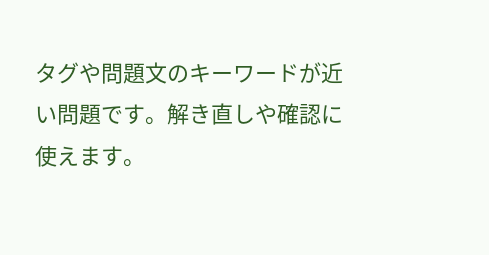タグや問題文のキーワードが近い問題です。解き直しや確認に使えます。